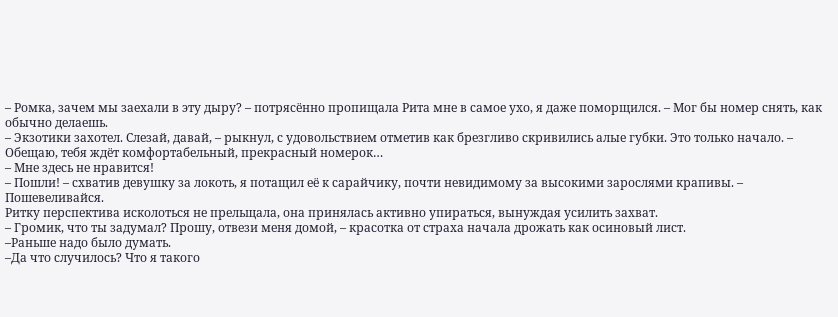– Ромка, зачем мы заехали в эту дыру? – потрясённо пропищала Рита мне в самое ухо, я даже поморщился. – Мог бы номер снять, как обычно делаешь.
– Экзотики захотел. Слезай, давай, – рыкнул, с удовольствием отметив как брезгливо скривились алые губки. Это только начало. – Обещаю, тебя ждёт комфортабельный, прекрасный номерок…
– Мне здесь не нравится!
– Пошли! – схватив девушку за локоть, я потащил её к сарайчику, почти невидимому за высокими зарослями крапивы. – Пошевеливайся.
Ритку перспектива исколоться не прельщала, она принялась активно упираться, вынуждая усилить захват.
– Громик, что ты задумал? Прошу, отвези меня домой, – красотка от страха начала дрожать как осиновый лист.
–Раньше надо было думать.
–Да что случилось? Что я такого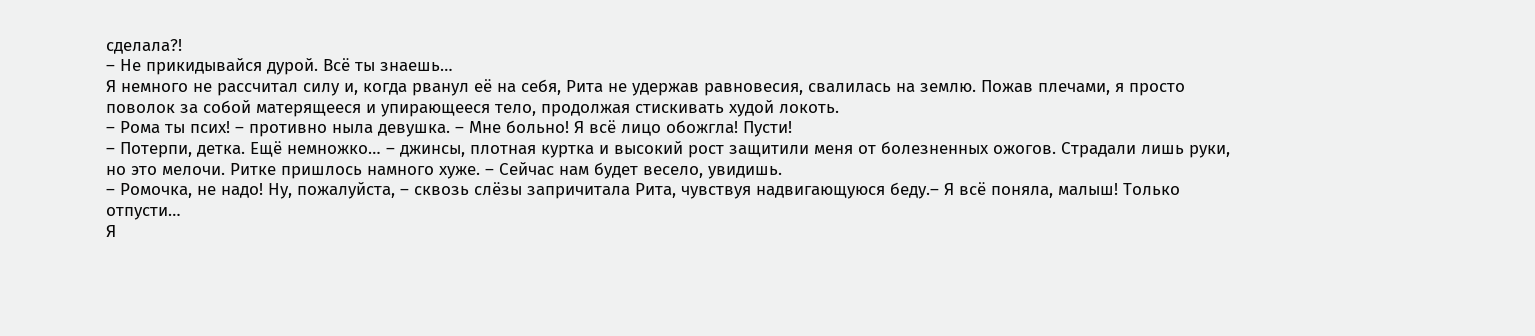сделала?!
– Не прикидывайся дурой. Всё ты знаешь…
Я немного не рассчитал силу и, когда рванул её на себя, Рита не удержав равновесия, свалилась на землю. Пожав плечами, я просто поволок за собой матерящееся и упирающееся тело, продолжая стискивать худой локоть.
– Рома ты псих! – противно ныла девушка. – Мне больно! Я всё лицо обожгла! Пусти!
– Потерпи, детка. Ещё немножко… – джинсы, плотная куртка и высокий рост защитили меня от болезненных ожогов. Страдали лишь руки, но это мелочи. Ритке пришлось намного хуже. – Сейчас нам будет весело, увидишь.
– Ромочка, не надо! Ну, пожалуйста, – сквозь слёзы запричитала Рита, чувствуя надвигающуюся беду.– Я всё поняла, малыш! Только отпусти…
Я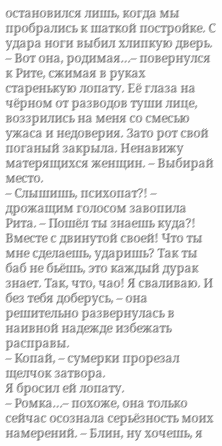остановился лишь, когда мы пробрались к шаткой постройке. С удара ноги выбил хлипкую дверь.
– Вот она, родимая…– повернулся к Рите, сжимая в руках старенькую лопату. Её глаза на чёрном от разводов туши лице, воззрились на меня со смесью ужаса и недоверия. Зато рот свой поганый закрыла. Ненавижу матерящихся женщин. – Выбирай место.
– Слышишь, психопат?! – дрожащим голосом завопила Рита. – Пошёл ты знаешь куда?! Вместе с двинутой своей! Что ты мне сделаешь, ударишь? Так ты баб не бьёшь, это каждый дурак знает. Так, что, чао! Я сваливаю. И без тебя доберусь, – она решительно развернулась в наивной надежде избежать расправы.
– Копай, – сумерки прорезал щелчок затвора.
Я бросил ей лопату.
– Ромка…– похоже, она только сейчас осознала серьёзность моих намерений. – Блин, ну хочешь, я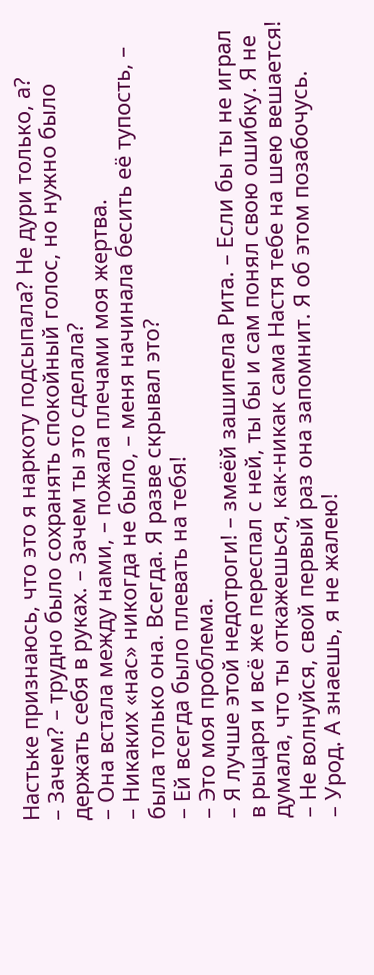Настьке признаюсь, что это я наркоту подсыпала? Не дури только, а?
– Зачем? – трудно было сохранять спокойный голос, но нужно было держать себя в руках. – Зачем ты это сделала?
– Она встала между нами, – пожала плечами моя жертва.
– Никаких «нас» никогда не было, – меня начинала бесить её тупость, – была только она. Всегда. Я разве скрывал это?
– Ей всегда было плевать на тебя!
– Это моя проблема.
– Я лучше этой недотроги! – змеёй зашипела Рита. – Если бы ты не играл в рыцаря и всё же переспал с ней, ты бы и сам понял свою ошибку. Я не думала, что ты откажешься, как-никак сама Настя тебе на шею вешается!
– Не волнуйся, свой первый раз она запомнит. Я об этом позабочусь.
– Урод. А знаешь, я не жалею!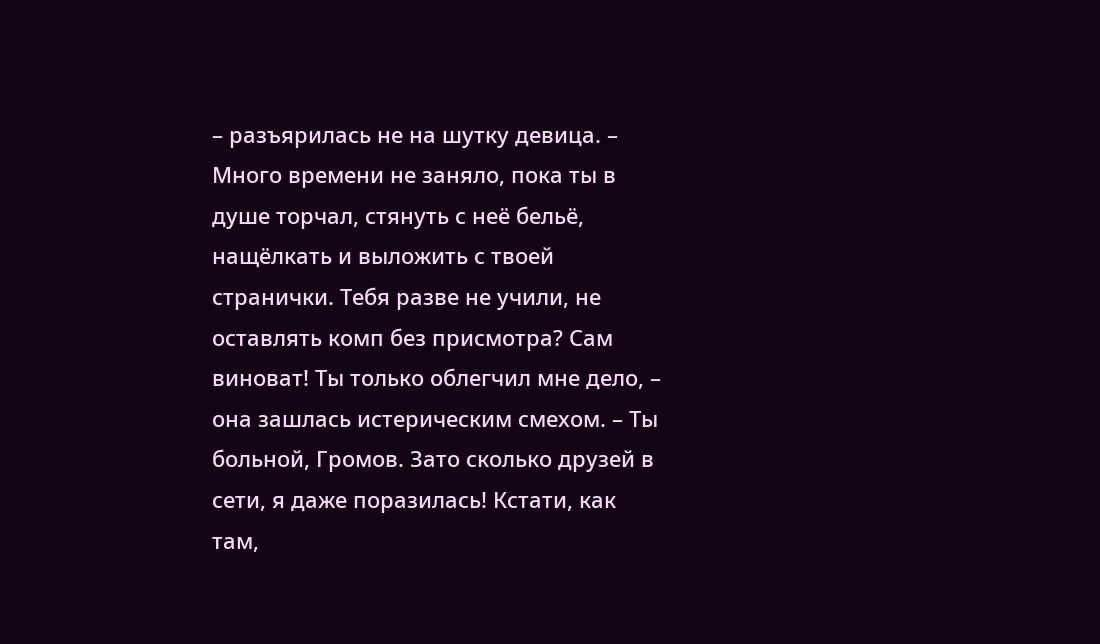– разъярилась не на шутку девица. – Много времени не заняло, пока ты в душе торчал, стянуть с неё бельё, нащёлкать и выложить с твоей странички. Тебя разве не учили, не оставлять комп без присмотра? Сам виноват! Ты только облегчил мне дело, – она зашлась истерическим смехом. – Ты больной, Громов. Зато сколько друзей в сети, я даже поразилась! Кстати, как там,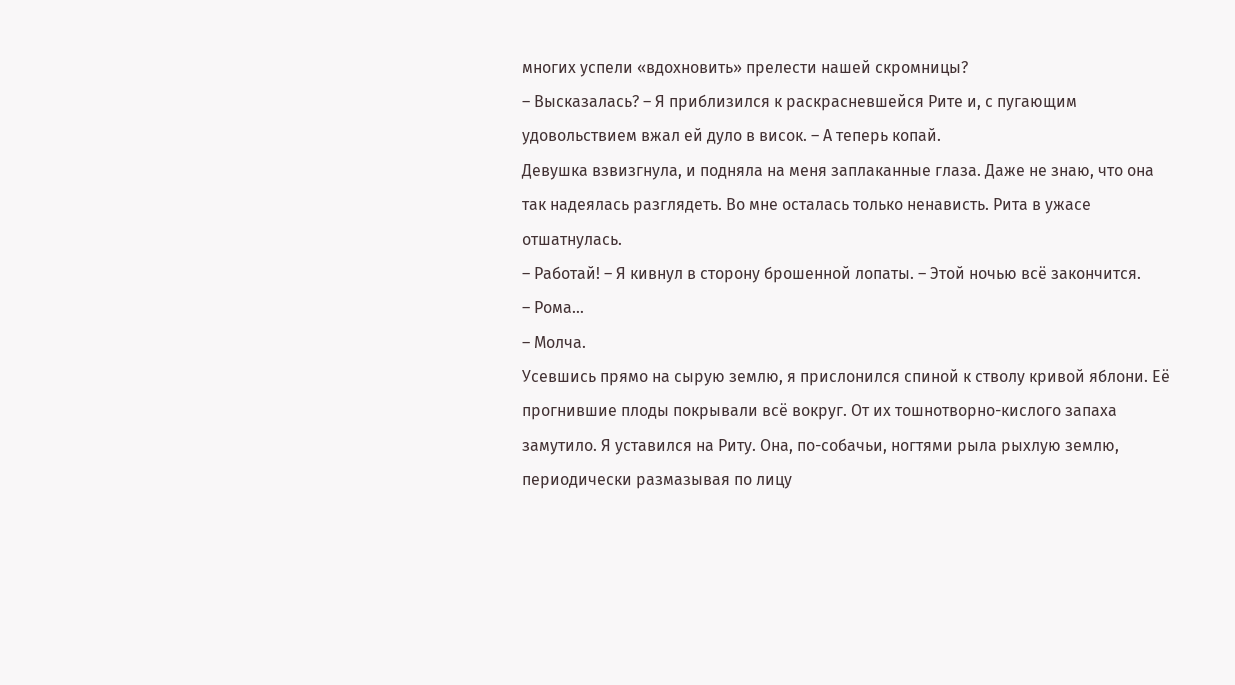многих успели «вдохновить» прелести нашей скромницы?
– Высказалась? – Я приблизился к раскрасневшейся Рите и, с пугающим удовольствием вжал ей дуло в висок. – А теперь копай.
Девушка взвизгнула, и подняла на меня заплаканные глаза. Даже не знаю, что она так надеялась разглядеть. Во мне осталась только ненависть. Рита в ужасе отшатнулась.
– Работай! – Я кивнул в сторону брошенной лопаты. – Этой ночью всё закончится.
– Рома…
– Молча.
Усевшись прямо на сырую землю, я прислонился спиной к стволу кривой яблони. Её прогнившие плоды покрывали всё вокруг. От их тошнотворно-кислого запаха замутило. Я уставился на Риту. Она, по-собачьи, ногтями рыла рыхлую землю, периодически размазывая по лицу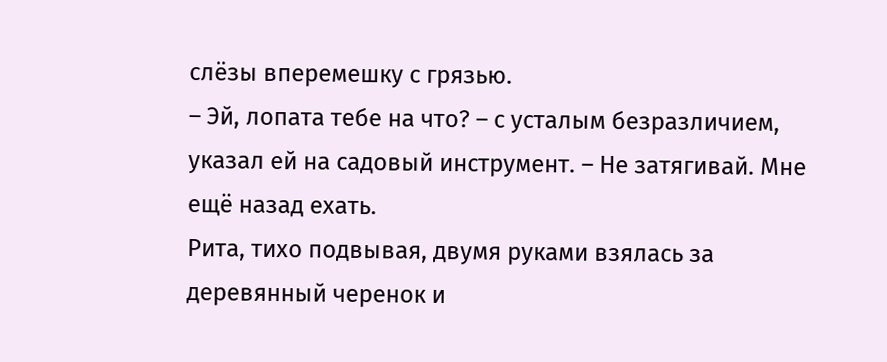слёзы вперемешку с грязью.
– Эй, лопата тебе на что? – с усталым безразличием, указал ей на садовый инструмент. – Не затягивай. Мне ещё назад ехать.
Рита, тихо подвывая, двумя руками взялась за деревянный черенок и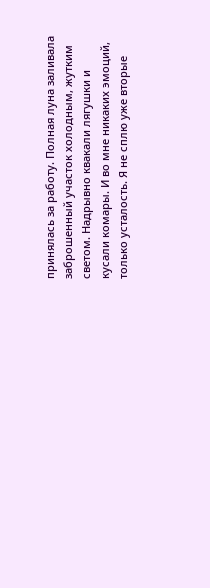принялась за работу. Полная луна заливала заброшенный участок холодным, жутким светом. Надрывно квакали лягушки и кусали комары. И во мне никаких эмоций, только усталость. Я не сплю уже вторые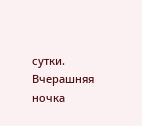сутки. Вчерашняя ночка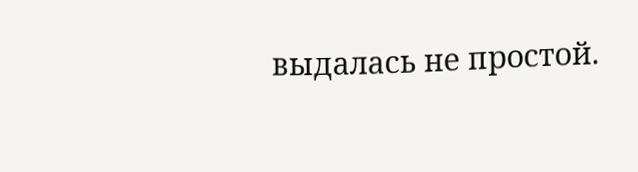выдалась не простой.